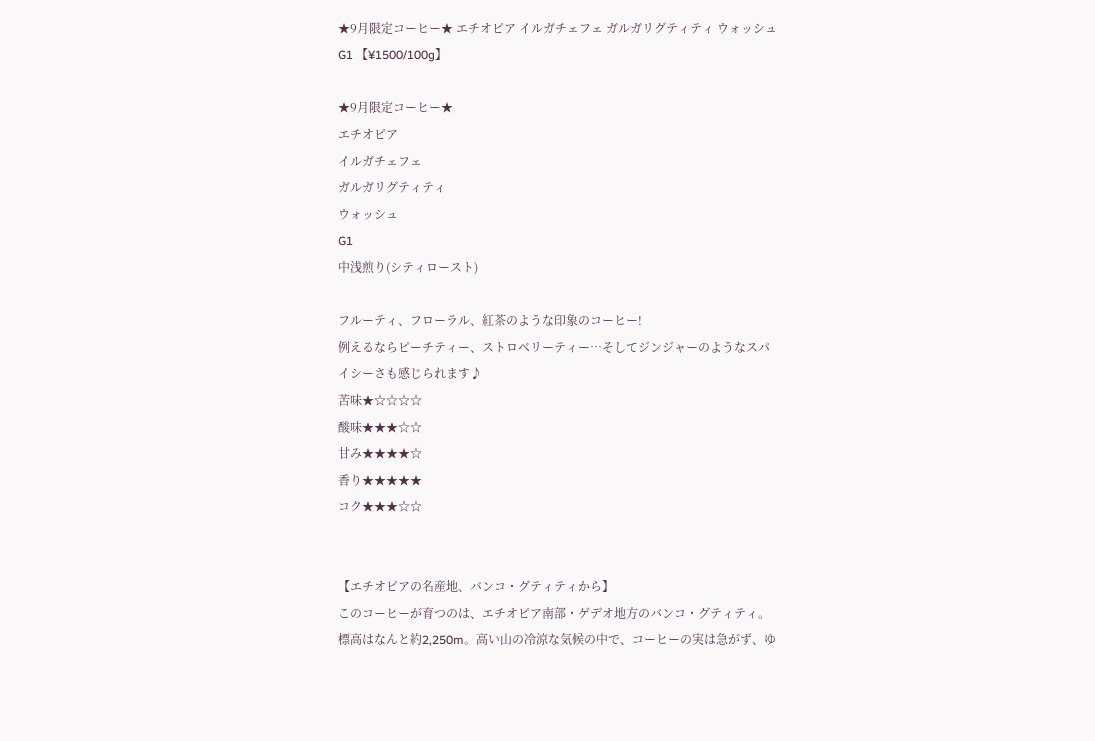★9月限定コーヒー★ エチオピア イルガチェフェ ガルガリグティティ ウォッシュ G1 【¥1500/100g】

★9月限定コーヒー★
エチオピア
イルガチェフェ
ガルガリグティティ
ウォッシュ
G1
中浅煎り(シティロースト)

フルーティ、フローラル、紅茶のような印象のコーヒー!
例えるならピーチティー、ストロベリーティー…そしてジンジャーのようなスパイシーさも感じられます♪
苦味★☆☆☆☆
酸味★★★☆☆
甘み★★★★☆
香り★★★★★
コク★★★☆☆


【エチオピアの名産地、バンコ・グティティから】
このコーヒーが育つのは、エチオピア南部・ゲデオ地方のバンコ・グティティ。
標高はなんと約2,250m。高い山の冷涼な気候の中で、コーヒーの実は急がず、ゆ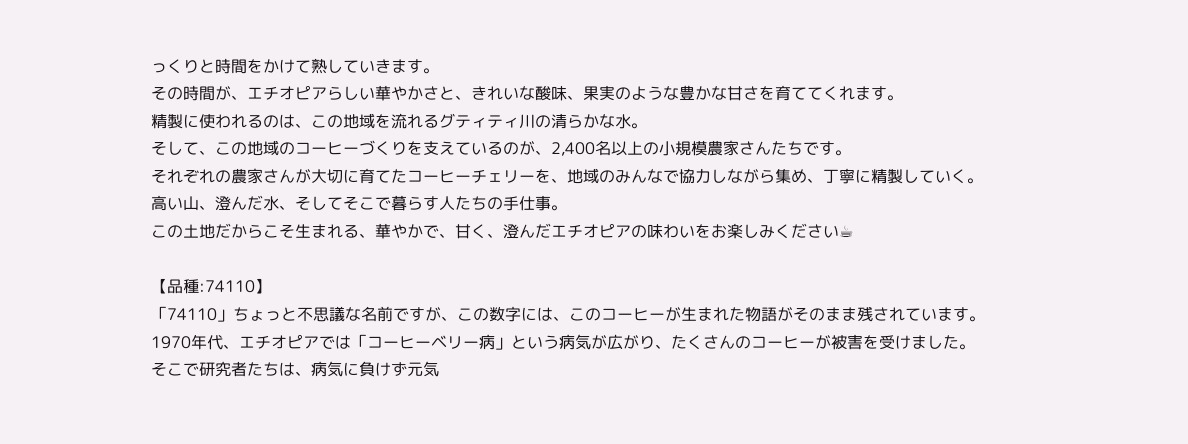っくりと時間をかけて熟していきます。
その時間が、エチオピアらしい華やかさと、きれいな酸味、果実のような豊かな甘さを育ててくれます。
精製に使われるのは、この地域を流れるグティティ川の清らかな水。
そして、この地域のコーヒーづくりを支えているのが、2,400名以上の小規模農家さんたちです。
それぞれの農家さんが大切に育てたコーヒーチェリーを、地域のみんなで協力しながら集め、丁寧に精製していく。
高い山、澄んだ水、そしてそこで暮らす人たちの手仕事。
この土地だからこそ生まれる、華やかで、甘く、澄んだエチオピアの味わいをお楽しみください☕

【品種:74110】
「74110」ちょっと不思議な名前ですが、この数字には、このコーヒーが生まれた物語がそのまま残されています。
1970年代、エチオピアでは「コーヒーベリー病」という病気が広がり、たくさんのコーヒーが被害を受けました。
そこで研究者たちは、病気に負けず元気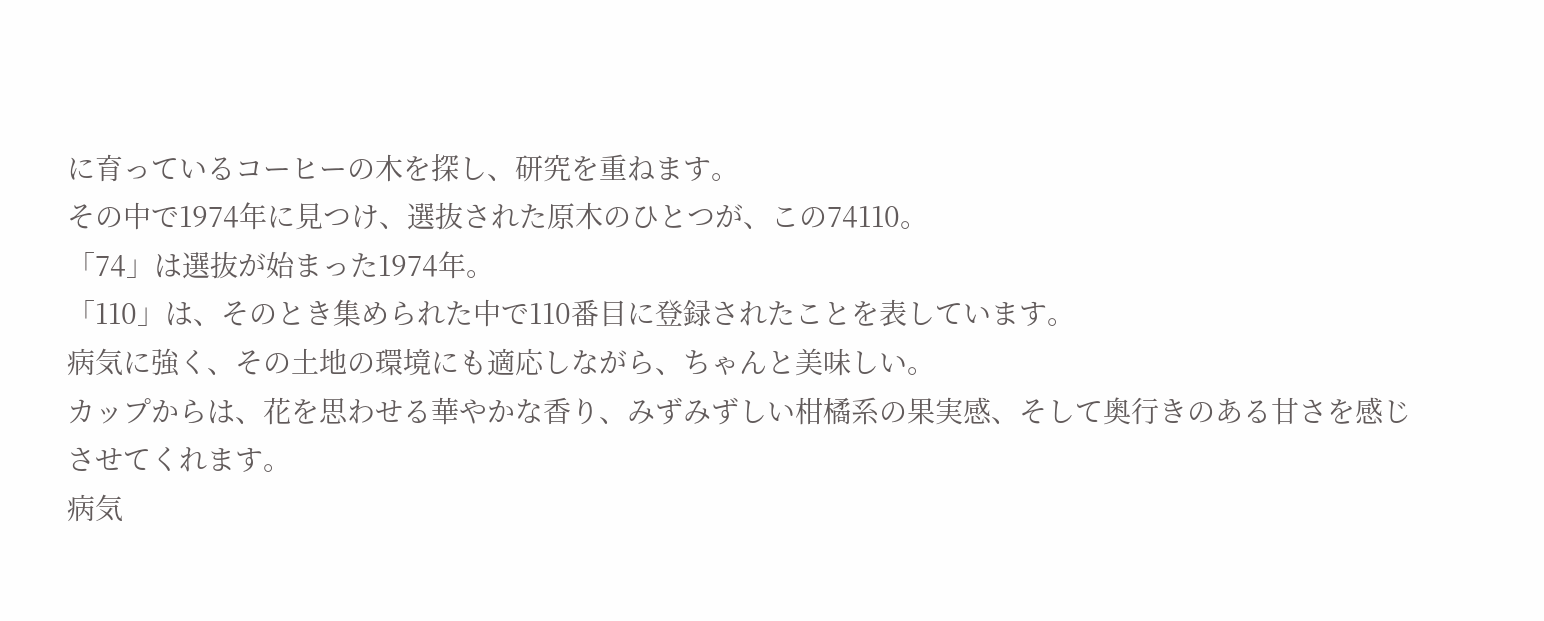に育っているコーヒーの木を探し、研究を重ねます。
その中で1974年に見つけ、選抜された原木のひとつが、この74110。
「74」は選抜が始まった1974年。
「110」は、そのとき集められた中で110番目に登録されたことを表しています。
病気に強く、その土地の環境にも適応しながら、ちゃんと美味しい。
カップからは、花を思わせる華やかな香り、みずみずしい柑橘系の果実感、そして奥行きのある甘さを感じさせてくれます。
病気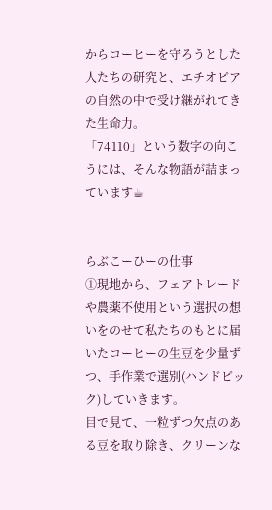からコーヒーを守ろうとした人たちの研究と、エチオピアの自然の中で受け継がれてきた生命力。
「74110」という数字の向こうには、そんな物語が詰まっています☕


らぶこーひーの仕事
①現地から、フェアトレードや農薬不使用という選択の想いをのせて私たちのもとに届いたコーヒーの生豆を少量ずつ、手作業で選別(ハンドピック)していきます。
目で見て、一粒ずつ欠点のある豆を取り除き、クリーンな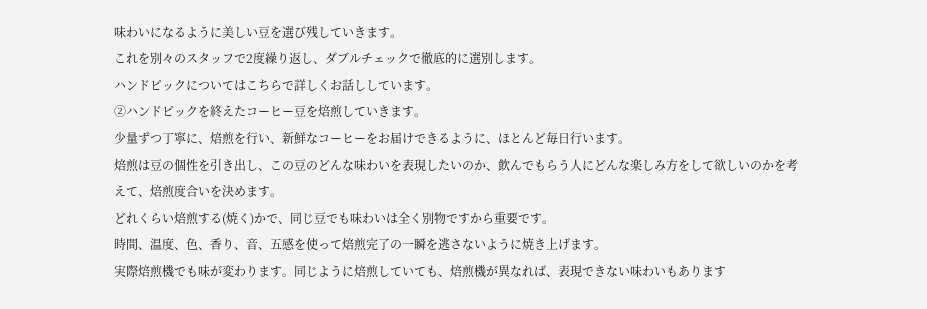味わいになるように美しい豆を選び残していきます。
これを別々のスタッフで2度繰り返し、ダブルチェックで徹底的に選別します。
ハンドピックについてはこちらで詳しくお話ししています。
②ハンドピックを終えたコーヒー豆を焙煎していきます。
少量ずつ丁寧に、焙煎を行い、新鮮なコーヒーをお届けできるように、ほとんど毎日行います。
焙煎は豆の個性を引き出し、この豆のどんな味わいを表現したいのか、飲んでもらう人にどんな楽しみ方をして欲しいのかを考えて、焙煎度合いを決めます。
どれくらい焙煎する(焼く)かで、同じ豆でも味わいは全く別物ですから重要です。
時間、温度、色、香り、音、五感を使って焙煎完了の一瞬を逃さないように焼き上げます。
実際焙煎機でも味が変わります。同じように焙煎していても、焙煎機が異なれば、表現できない味わいもあります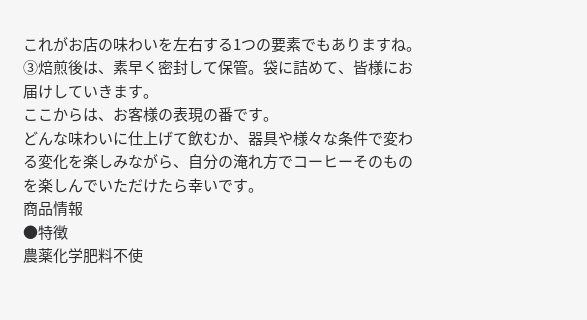これがお店の味わいを左右する1つの要素でもありますね。
③焙煎後は、素早く密封して保管。袋に詰めて、皆様にお届けしていきます。
ここからは、お客様の表現の番です。
どんな味わいに仕上げて飲むか、器具や様々な条件で変わる変化を楽しみながら、自分の淹れ方でコーヒーそのものを楽しんでいただけたら幸いです。
商品情報
●特徴
農薬化学肥料不使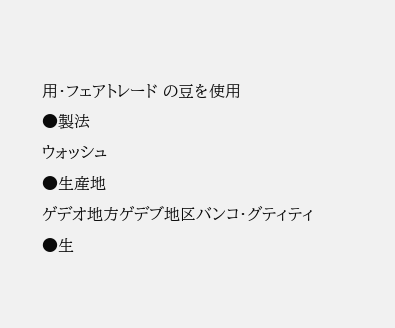用・フェアトレード の豆を使用
●製法
ウォッシュ
●生産地
ゲデオ地方ゲデブ地区バンコ・グティティ
●生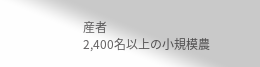産者
2,400名以上の小規模農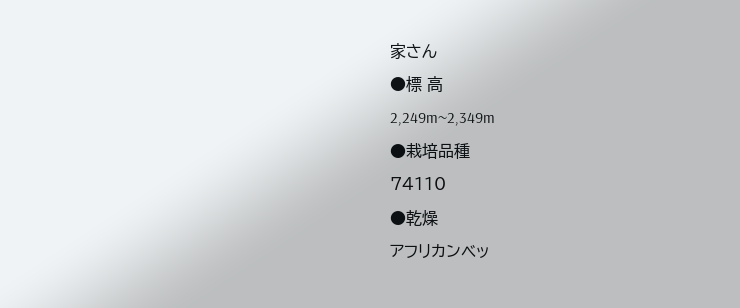家さん
●標 高
2,249m~2,349m
●栽培品種
74110
●乾燥
アフリカンベッ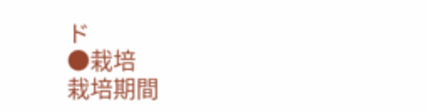ド
●栽培
栽培期間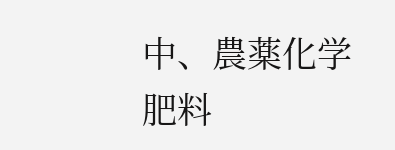中、農薬化学肥料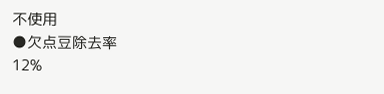不使用
●欠点豆除去率
12%